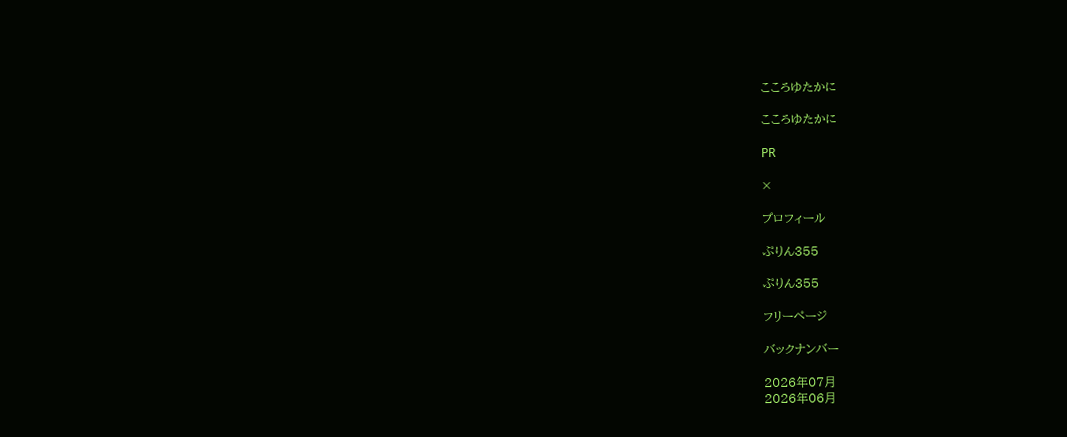こころゆたかに

こころゆたかに

PR

×

プロフィール

ぷりん355

ぷりん355

フリーページ

バックナンバー

2026年07月
2026年06月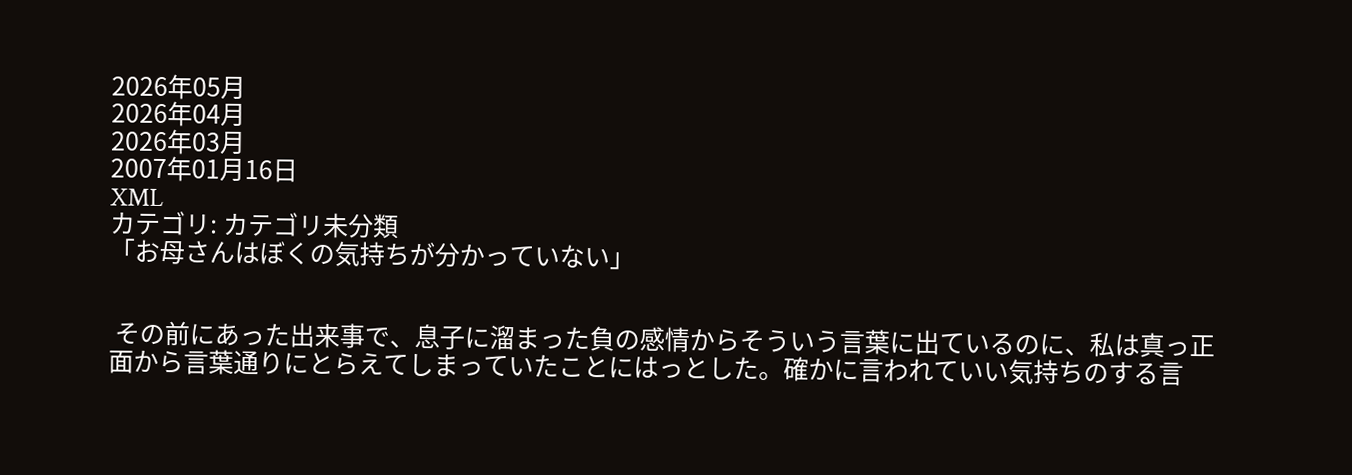2026年05月
2026年04月
2026年03月
2007年01月16日
XML
カテゴリ: カテゴリ未分類
「お母さんはぼくの気持ちが分かっていない」


 その前にあった出来事で、息子に溜まった負の感情からそういう言葉に出ているのに、私は真っ正面から言葉通りにとらえてしまっていたことにはっとした。確かに言われていい気持ちのする言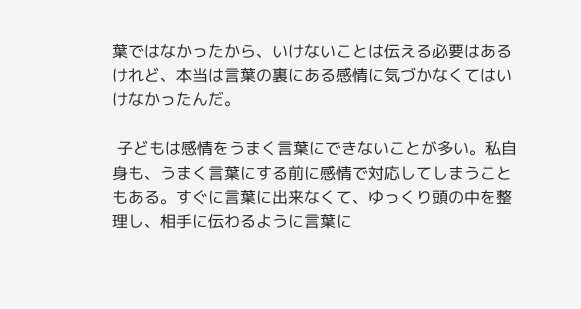葉ではなかったから、いけないことは伝える必要はあるけれど、本当は言葉の裏にある感情に気づかなくてはいけなかったんだ。

 子どもは感情をうまく言葉にできないことが多い。私自身も、うまく言葉にする前に感情で対応してしまうこともある。すぐに言葉に出来なくて、ゆっくり頭の中を整理し、相手に伝わるように言葉に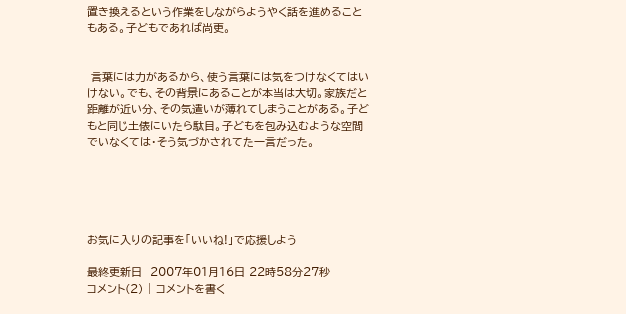置き換えるという作業をしながらようやく話を進めることもある。子どもであれば尚更。


 言葉には力があるから、使う言葉には気をつけなくてはいけない。でも、その背景にあることが本当は大切。家族だと距離が近い分、その気遣いが薄れてしまうことがある。子どもと同じ土俵にいたら駄目。子どもを包み込むような空間でいなくては・そう気づかされてた一言だった。





お気に入りの記事を「いいね!」で応援しよう

最終更新日  2007年01月16日 22時58分27秒
コメント(2) | コメントを書く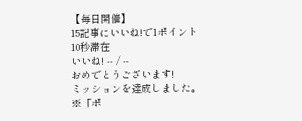【毎日開催】
15記事にいいね!で1ポイント
10秒滞在
いいね! -- / --
おめでとうございます!
ミッションを達成しました。
※「ポ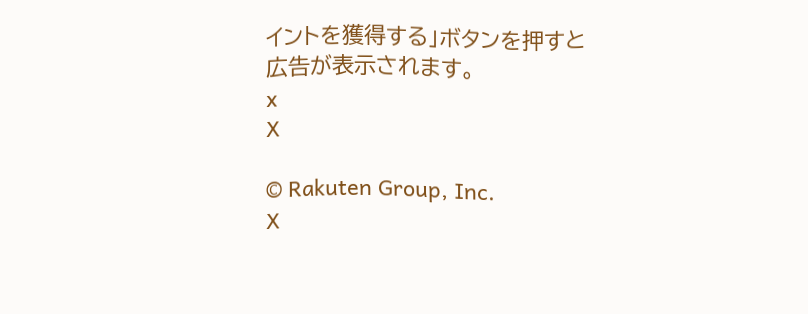イントを獲得する」ボタンを押すと広告が表示されます。
x
X

© Rakuten Group, Inc.
X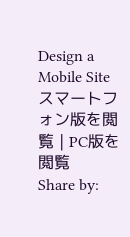Design a Mobile Site
スマートフォン版を閲覧 | PC版を閲覧
Share by: